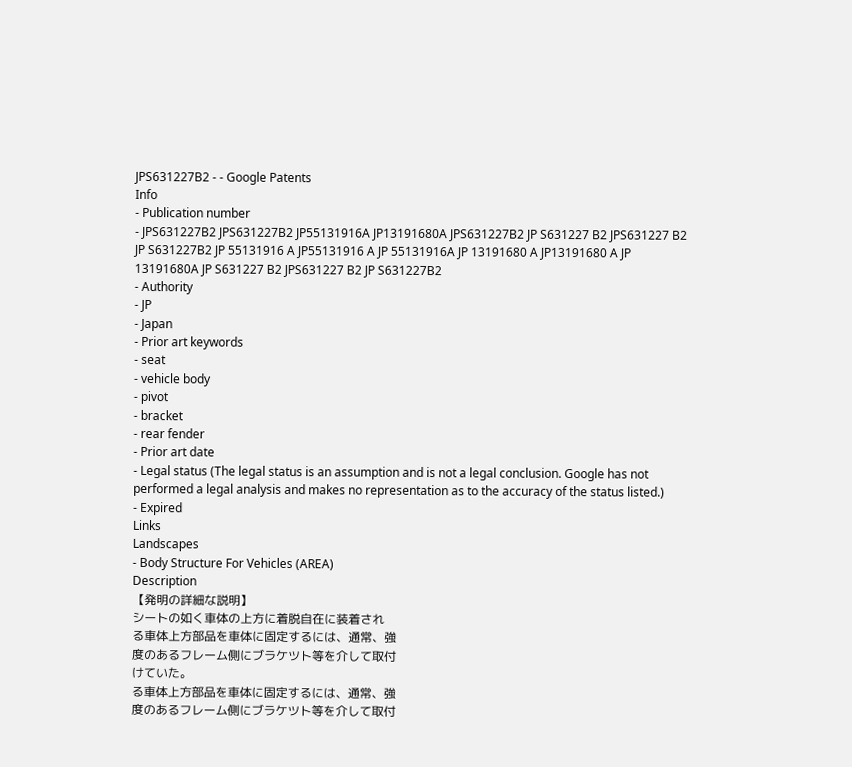JPS631227B2 - - Google Patents
Info
- Publication number
- JPS631227B2 JPS631227B2 JP55131916A JP13191680A JPS631227B2 JP S631227 B2 JPS631227 B2 JP S631227B2 JP 55131916 A JP55131916 A JP 55131916A JP 13191680 A JP13191680 A JP 13191680A JP S631227 B2 JPS631227 B2 JP S631227B2
- Authority
- JP
- Japan
- Prior art keywords
- seat
- vehicle body
- pivot
- bracket
- rear fender
- Prior art date
- Legal status (The legal status is an assumption and is not a legal conclusion. Google has not performed a legal analysis and makes no representation as to the accuracy of the status listed.)
- Expired
Links
Landscapes
- Body Structure For Vehicles (AREA)
Description
【発明の詳細な説明】
シートの如く車体の上方に着脱自在に装着され
る車体上方部品を車体に固定するには、通常、強
度のあるフレーム側にブラケツト等を介して取付
けていた。
る車体上方部品を車体に固定するには、通常、強
度のあるフレーム側にブラケツト等を介して取付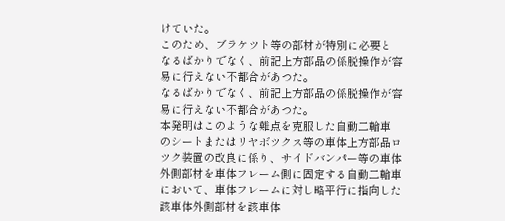けていた。
このため、ブラケツト等の部材が特別に必要と
なるばかりでなく、前記上方部品の係脱操作が容
易に行えない不都合があつた。
なるばかりでなく、前記上方部品の係脱操作が容
易に行えない不都合があつた。
本発明はこのような難点を克服した自動二輪車
のシートまたはリヤボツクス等の車体上方部品ロ
ツク装置の改良に係り、サイドバンパー等の車体
外側部材を車体フレーム側に固定する自動二輪車
において、車体フレームに対し略平行に指向した
該車体外側部材を該車体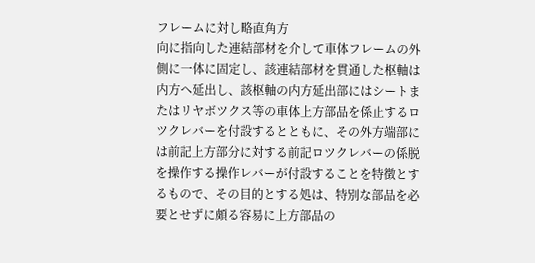フレームに対し略直角方
向に指向した連結部材を介して車体フレームの外
側に一体に固定し、該連結部材を貫通した枢軸は
内方へ延出し、該枢軸の内方延出部にはシートま
たはリヤボツクス等の車体上方部品を係止するロ
ツクレバーを付設するとともに、その外方端部に
は前記上方部分に対する前記ロツクレバーの係脱
を操作する操作レバーが付設することを特徴とす
るもので、その目的とする処は、特別な部品を必
要とせずに頗る容易に上方部品の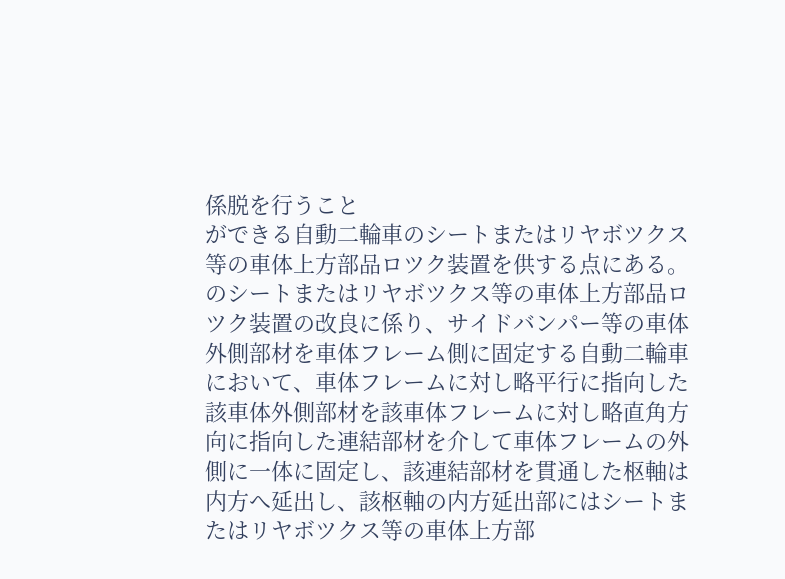係脱を行うこと
ができる自動二輪車のシートまたはリヤボツクス
等の車体上方部品ロツク装置を供する点にある。
のシートまたはリヤボツクス等の車体上方部品ロ
ツク装置の改良に係り、サイドバンパー等の車体
外側部材を車体フレーム側に固定する自動二輪車
において、車体フレームに対し略平行に指向した
該車体外側部材を該車体フレームに対し略直角方
向に指向した連結部材を介して車体フレームの外
側に一体に固定し、該連結部材を貫通した枢軸は
内方へ延出し、該枢軸の内方延出部にはシートま
たはリヤボツクス等の車体上方部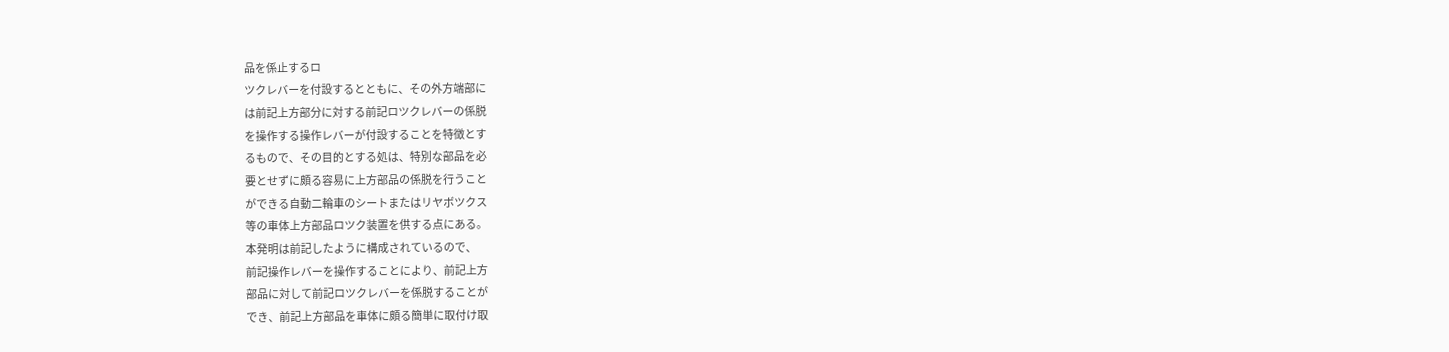品を係止するロ
ツクレバーを付設するとともに、その外方端部に
は前記上方部分に対する前記ロツクレバーの係脱
を操作する操作レバーが付設することを特徴とす
るもので、その目的とする処は、特別な部品を必
要とせずに頗る容易に上方部品の係脱を行うこと
ができる自動二輪車のシートまたはリヤボツクス
等の車体上方部品ロツク装置を供する点にある。
本発明は前記したように構成されているので、
前記操作レバーを操作することにより、前記上方
部品に対して前記ロツクレバーを係脱することが
でき、前記上方部品を車体に頗る簡単に取付け取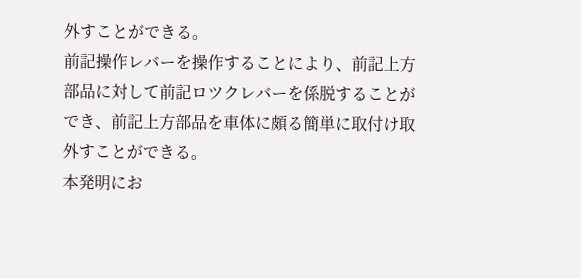外すことができる。
前記操作レバーを操作することにより、前記上方
部品に対して前記ロツクレバーを係脱することが
でき、前記上方部品を車体に頗る簡単に取付け取
外すことができる。
本発明にお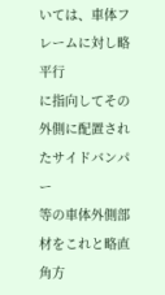いては、車体フレームに対し略平行
に指向してその外側に配置されたサイドバンパー
等の車体外側部材をこれと略直角方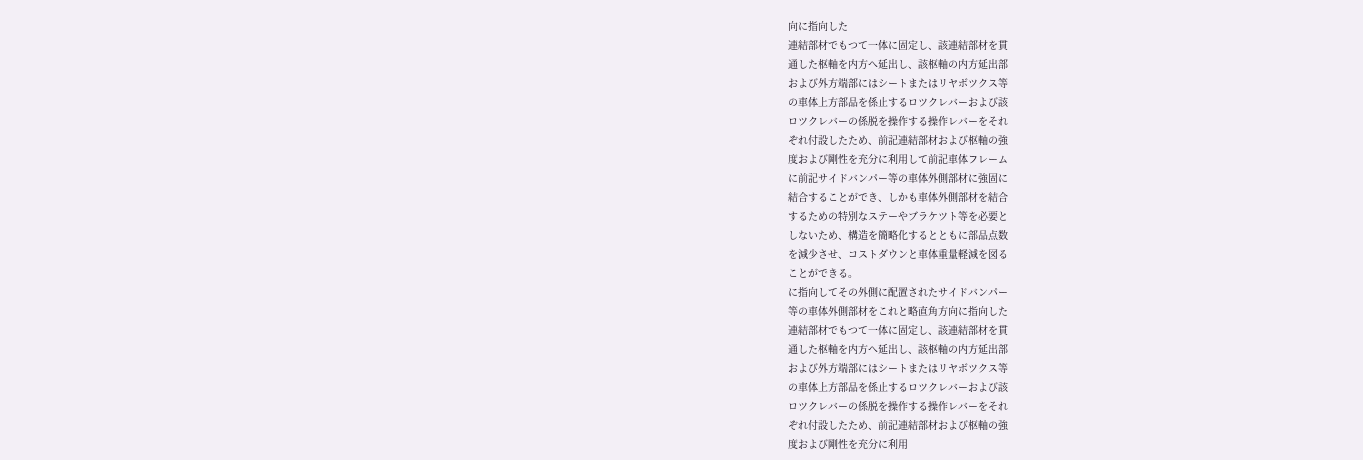向に指向した
連結部材でもつて一体に固定し、該連結部材を貫
通した枢軸を内方へ延出し、該枢軸の内方延出部
および外方端部にはシートまたはリヤボツクス等
の車体上方部品を係止するロツクレバーおよび該
ロツクレバーの係脱を操作する操作レバーをそれ
ぞれ付設したため、前記連結部材および枢軸の強
度および剛性を充分に利用して前記車体フレーム
に前記サイドバンパー等の車体外側部材に強固に
結合することができ、しかも車体外側部材を結合
するための特別なステーやブラケツト等を必要と
しないため、構造を簡略化するとともに部品点数
を減少させ、コストダウンと車体重量軽減を図る
ことができる。
に指向してその外側に配置されたサイドバンパー
等の車体外側部材をこれと略直角方向に指向した
連結部材でもつて一体に固定し、該連結部材を貫
通した枢軸を内方へ延出し、該枢軸の内方延出部
および外方端部にはシートまたはリヤボツクス等
の車体上方部品を係止するロツクレバーおよび該
ロツクレバーの係脱を操作する操作レバーをそれ
ぞれ付設したため、前記連結部材および枢軸の強
度および剛性を充分に利用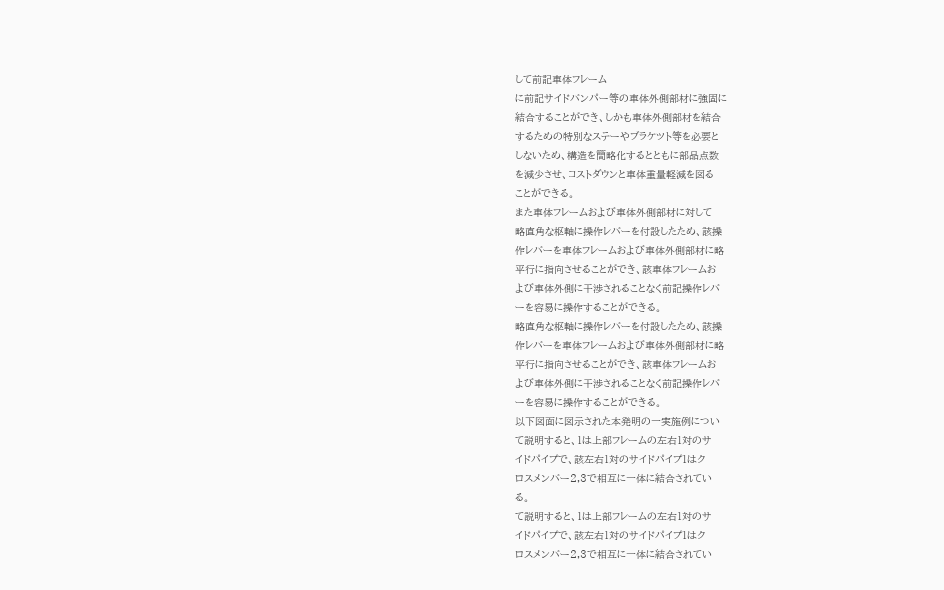して前記車体フレーム
に前記サイドバンパー等の車体外側部材に強固に
結合することができ、しかも車体外側部材を結合
するための特別なステーやブラケツト等を必要と
しないため、構造を簡略化するとともに部品点数
を減少させ、コストダウンと車体重量軽減を図る
ことができる。
また車体フレームおよび車体外側部材に対して
略直角な枢軸に操作レバーを付設したため、該操
作レバーを車体フレームおよび車体外側部材に略
平行に指向させることができ、該車体フレームお
よび車体外側に干渉されることなく前記操作レバ
ーを容易に操作することができる。
略直角な枢軸に操作レバーを付設したため、該操
作レバーを車体フレームおよび車体外側部材に略
平行に指向させることができ、該車体フレームお
よび車体外側に干渉されることなく前記操作レバ
ーを容易に操作することができる。
以下図面に図示された本発明の一実施例につい
て説明すると、1は上部フレームの左右1対のサ
イドパイプで、該左右1対のサイドパイプ1はク
ロスメンバー2,3で相互に一体に結合されてい
る。
て説明すると、1は上部フレームの左右1対のサ
イドパイプで、該左右1対のサイドパイプ1はク
ロスメンバー2,3で相互に一体に結合されてい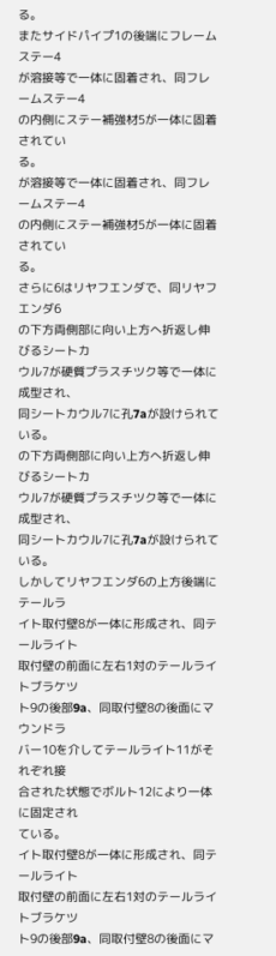る。
またサイドパイプ1の後端にフレームステー4
が溶接等で一体に固着され、同フレームステー4
の内側にステー補強材5が一体に固着されてい
る。
が溶接等で一体に固着され、同フレームステー4
の内側にステー補強材5が一体に固着されてい
る。
さらに6はリヤフエンダで、同リヤフエンダ6
の下方両側部に向い上方へ折返し伸びるシートカ
ウル7が硬質プラスチツク等で一体に成型され、
同シートカウル7に孔7aが設けられている。
の下方両側部に向い上方へ折返し伸びるシートカ
ウル7が硬質プラスチツク等で一体に成型され、
同シートカウル7に孔7aが設けられている。
しかしてリヤフエンダ6の上方後端にテールラ
イト取付壁8が一体に形成され、同テールライト
取付壁の前面に左右1対のテールライトブラケツ
ト9の後部9a、同取付壁8の後面にマウンドラ
バー10を介してテールライト11がそれぞれ接
合された状態でボルト12により一体に固定され
ている。
イト取付壁8が一体に形成され、同テールライト
取付壁の前面に左右1対のテールライトブラケツ
ト9の後部9a、同取付壁8の後面にマ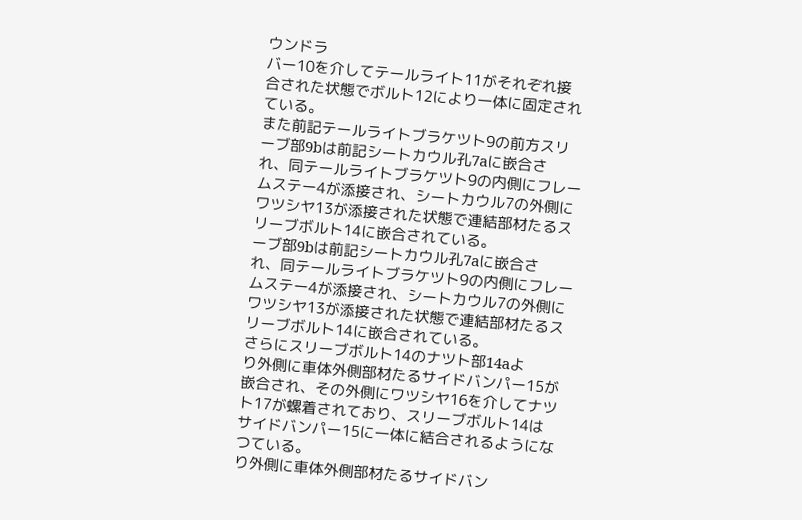ウンドラ
バー10を介してテールライト11がそれぞれ接
合された状態でボルト12により一体に固定され
ている。
また前記テールライトブラケツト9の前方スリ
ーブ部9bは前記シートカウル孔7aに嵌合さ
れ、同テールライトブラケツト9の内側にフレー
ムステー4が添接され、シートカウル7の外側に
ワツシヤ13が添接された状態で連結部材たるス
リーブボルト14に嵌合されている。
ーブ部9bは前記シートカウル孔7aに嵌合さ
れ、同テールライトブラケツト9の内側にフレー
ムステー4が添接され、シートカウル7の外側に
ワツシヤ13が添接された状態で連結部材たるス
リーブボルト14に嵌合されている。
さらにスリーブボルト14のナツト部14aよ
り外側に車体外側部材たるサイドバンパー15が
嵌合され、その外側にワツシヤ16を介してナツ
ト17が螺着されており、スリーブボルト14は
サイドバンパー15に一体に結合されるようにな
つている。
り外側に車体外側部材たるサイドバン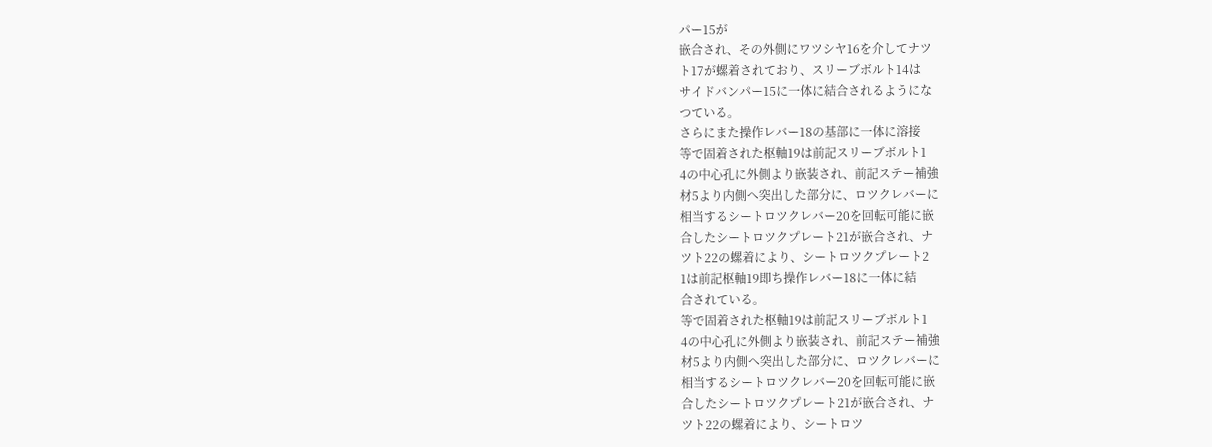パー15が
嵌合され、その外側にワツシヤ16を介してナツ
ト17が螺着されており、スリーブボルト14は
サイドバンパー15に一体に結合されるようにな
つている。
さらにまた操作レバー18の基部に一体に溶接
等で固着された枢軸19は前記スリーブボルト1
4の中心孔に外側より嵌装され、前記ステー補強
材5より内側へ突出した部分に、ロツクレバーに
相当するシートロツクレバー20を回転可能に嵌
合したシートロツクプレート21が嵌合され、ナ
ツト22の螺着により、シートロツクプレート2
1は前記枢軸19即ち操作レバー18に一体に結
合されている。
等で固着された枢軸19は前記スリーブボルト1
4の中心孔に外側より嵌装され、前記ステー補強
材5より内側へ突出した部分に、ロツクレバーに
相当するシートロツクレバー20を回転可能に嵌
合したシートロツクプレート21が嵌合され、ナ
ツト22の螺着により、シートロツ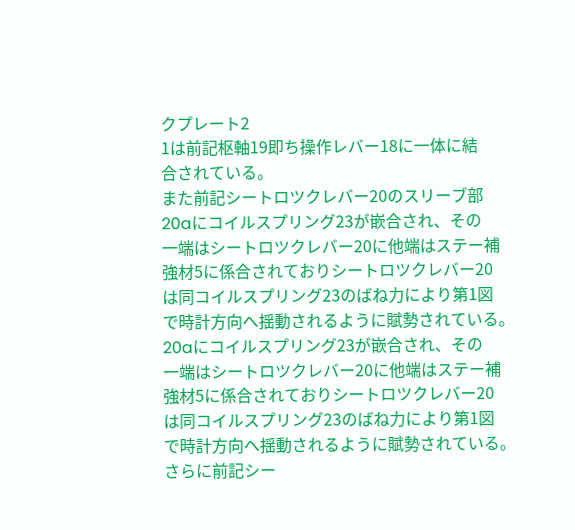クプレート2
1は前記枢軸19即ち操作レバー18に一体に結
合されている。
また前記シートロツクレバー20のスリーブ部
20aにコイルスプリング23が嵌合され、その
一端はシートロツクレバー20に他端はステー補
強材5に係合されておりシートロツクレバー20
は同コイルスプリング23のばね力により第1図
で時計方向へ揺動されるように賦勢されている。
20aにコイルスプリング23が嵌合され、その
一端はシートロツクレバー20に他端はステー補
強材5に係合されておりシートロツクレバー20
は同コイルスプリング23のばね力により第1図
で時計方向へ揺動されるように賦勢されている。
さらに前記シー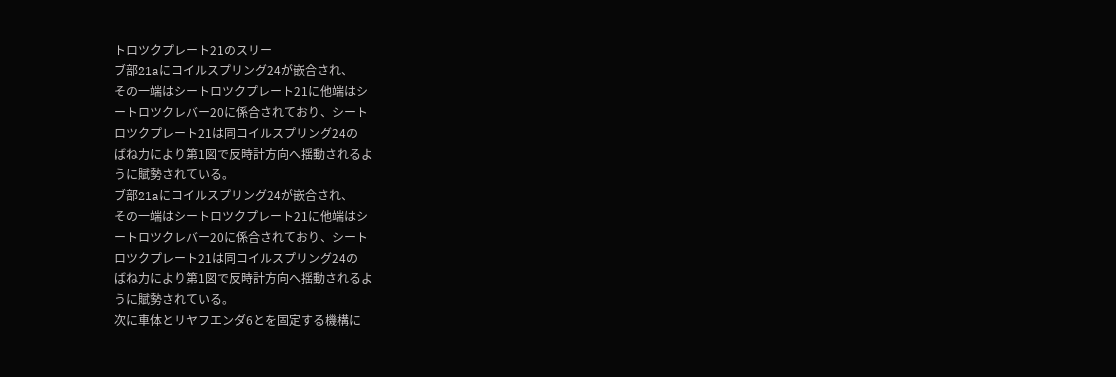トロツクプレート21のスリー
ブ部21aにコイルスプリング24が嵌合され、
その一端はシートロツクプレート21に他端はシ
ートロツクレバー20に係合されており、シート
ロツクプレート21は同コイルスプリング24の
ばね力により第1図で反時計方向へ揺動されるよ
うに賦勢されている。
ブ部21aにコイルスプリング24が嵌合され、
その一端はシートロツクプレート21に他端はシ
ートロツクレバー20に係合されており、シート
ロツクプレート21は同コイルスプリング24の
ばね力により第1図で反時計方向へ揺動されるよ
うに賦勢されている。
次に車体とリヤフエンダ6とを固定する機構に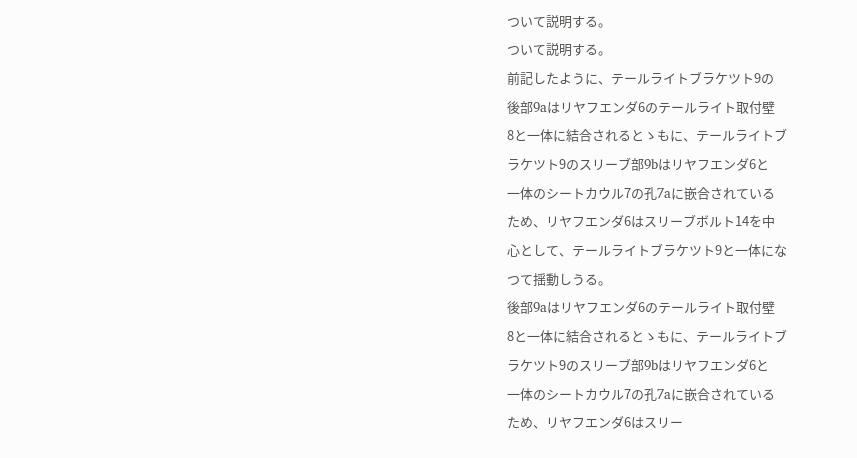ついて説明する。
ついて説明する。
前記したように、テールライトブラケツト9の
後部9aはリヤフエンダ6のテールライト取付壁
8と一体に結合されるとゝもに、テールライトブ
ラケツト9のスリーブ部9bはリヤフエンダ6と
一体のシートカウル7の孔7aに嵌合されている
ため、リヤフエンダ6はスリーブボルト14を中
心として、テールライトブラケツト9と一体にな
つて揺動しうる。
後部9aはリヤフエンダ6のテールライト取付壁
8と一体に結合されるとゝもに、テールライトブ
ラケツト9のスリーブ部9bはリヤフエンダ6と
一体のシートカウル7の孔7aに嵌合されている
ため、リヤフエンダ6はスリー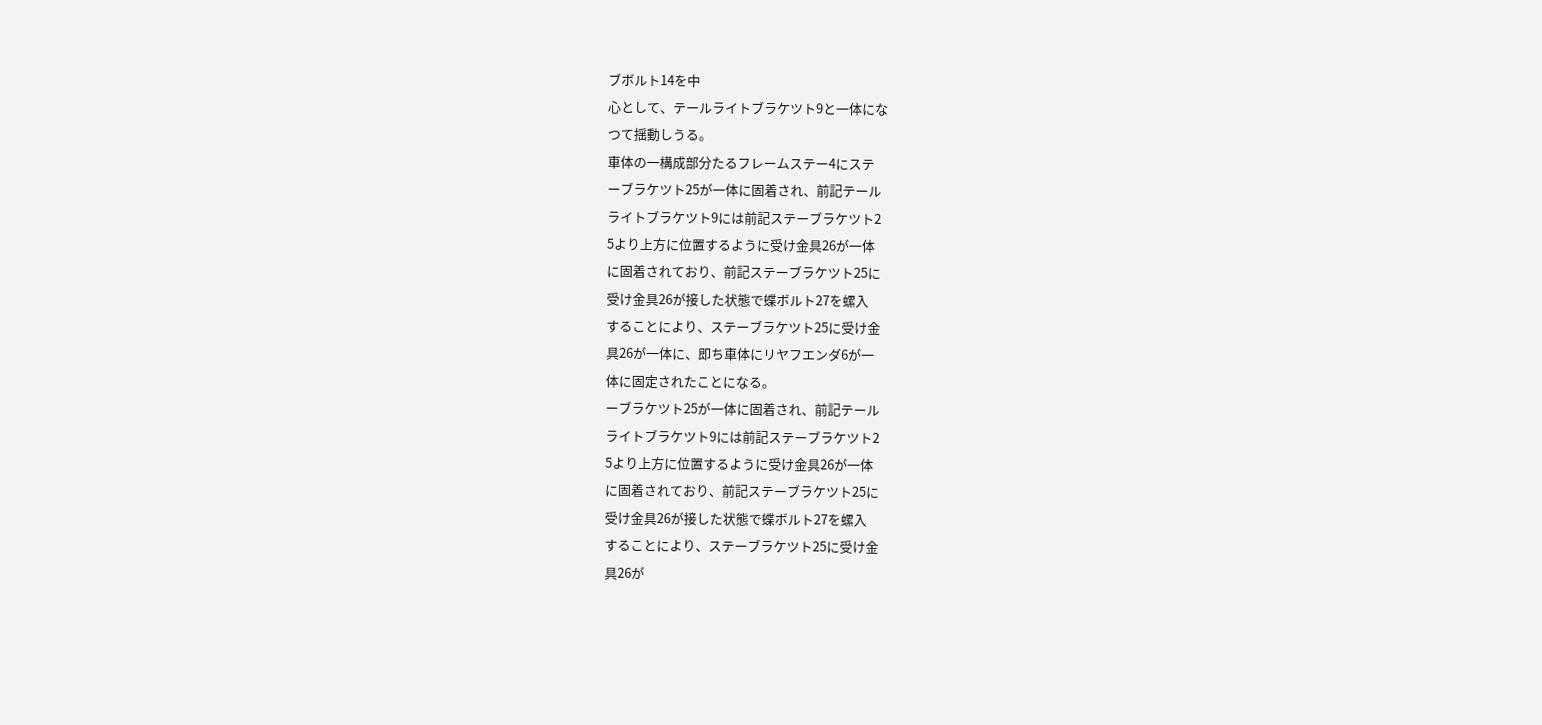ブボルト14を中
心として、テールライトブラケツト9と一体にな
つて揺動しうる。
車体の一構成部分たるフレームステー4にステ
ーブラケツト25が一体に固着され、前記テール
ライトブラケツト9には前記ステーブラケツト2
5より上方に位置するように受け金具26が一体
に固着されており、前記ステーブラケツト25に
受け金具26が接した状態で蝶ボルト27を螺入
することにより、ステーブラケツト25に受け金
具26が一体に、即ち車体にリヤフエンダ6が一
体に固定されたことになる。
ーブラケツト25が一体に固着され、前記テール
ライトブラケツト9には前記ステーブラケツト2
5より上方に位置するように受け金具26が一体
に固着されており、前記ステーブラケツト25に
受け金具26が接した状態で蝶ボルト27を螺入
することにより、ステーブラケツト25に受け金
具26が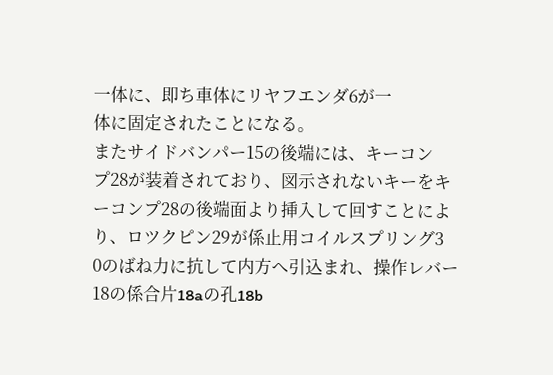一体に、即ち車体にリヤフエンダ6が一
体に固定されたことになる。
またサイドバンパー15の後端には、キーコン
プ28が装着されており、図示されないキーをキ
ーコンプ28の後端面より挿入して回すことによ
り、ロツクピン29が係止用コイルスプリング3
0のばね力に抗して内方へ引込まれ、操作レバー
18の係合片18aの孔18b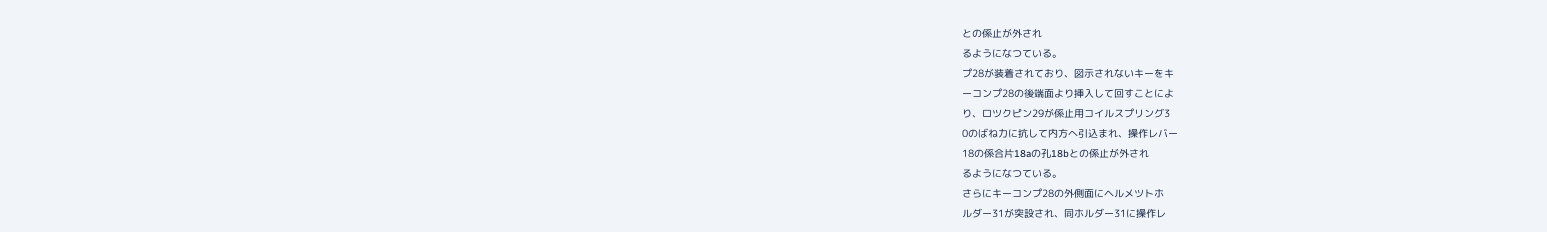との係止が外され
るようになつている。
プ28が装着されており、図示されないキーをキ
ーコンプ28の後端面より挿入して回すことによ
り、ロツクピン29が係止用コイルスプリング3
0のばね力に抗して内方へ引込まれ、操作レバー
18の係合片18aの孔18bとの係止が外され
るようになつている。
さらにキーコンプ28の外側面にヘルメツトホ
ルダー31が突設され、同ホルダー31に操作レ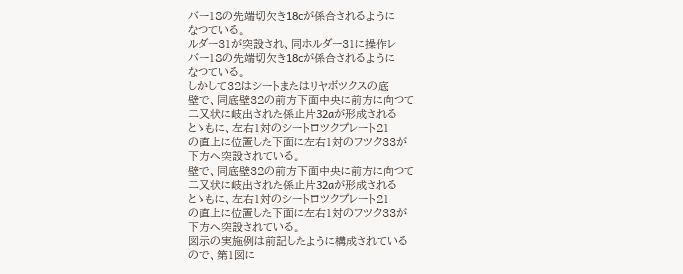バー18の先端切欠き18cが係合されるように
なつている。
ルダー31が突設され、同ホルダー31に操作レ
バー18の先端切欠き18cが係合されるように
なつている。
しかして32はシートまたはリヤボツクスの底
壁で、同底壁32の前方下面中央に前方に向つて
二又状に岐出された係止片32aが形成される
とゝもに、左右1対のシートロツクプレート21
の直上に位置した下面に左右1対のフツク33が
下方へ突設されている。
壁で、同底壁32の前方下面中央に前方に向つて
二又状に岐出された係止片32aが形成される
とゝもに、左右1対のシートロツクプレート21
の直上に位置した下面に左右1対のフツク33が
下方へ突設されている。
図示の実施例は前記したように構成されている
ので、第1図に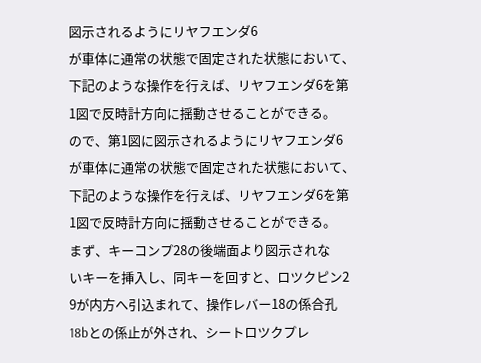図示されるようにリヤフエンダ6
が車体に通常の状態で固定された状態において、
下記のような操作を行えば、リヤフエンダ6を第
1図で反時計方向に揺動させることができる。
ので、第1図に図示されるようにリヤフエンダ6
が車体に通常の状態で固定された状態において、
下記のような操作を行えば、リヤフエンダ6を第
1図で反時計方向に揺動させることができる。
まず、キーコンプ28の後端面より図示されな
いキーを挿入し、同キーを回すと、ロツクピン2
9が内方へ引込まれて、操作レバー18の係合孔
18bとの係止が外され、シートロツクプレ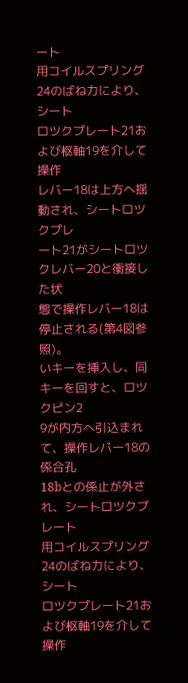ート
用コイルスプリング24のばね力により、シート
ロツクプレート21および枢軸19を介して操作
レバー18は上方へ揺動され、シートロツクプレ
ート21がシートロツクレバー20と衝接した状
態で操作レバー18は停止される(第4図参照)。
いキーを挿入し、同キーを回すと、ロツクピン2
9が内方へ引込まれて、操作レバー18の係合孔
18bとの係止が外され、シートロツクプレート
用コイルスプリング24のばね力により、シート
ロツクプレート21および枢軸19を介して操作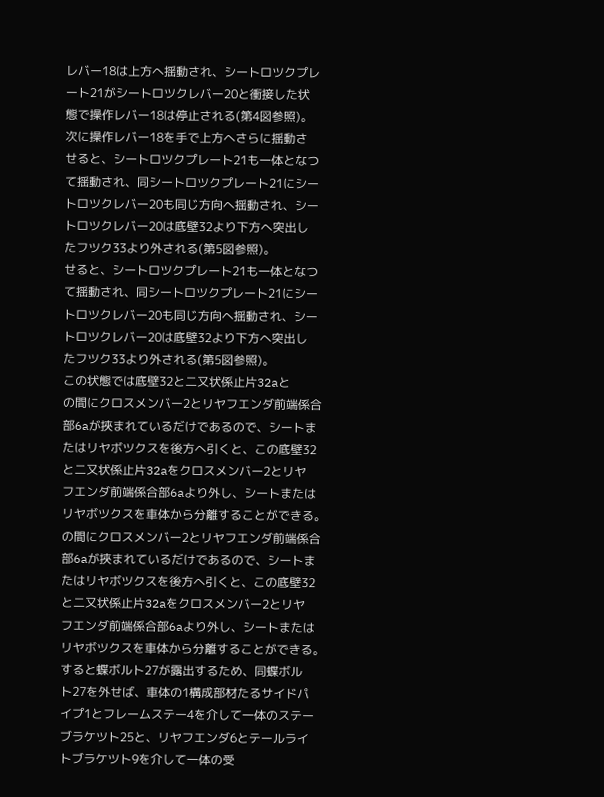レバー18は上方へ揺動され、シートロツクプレ
ート21がシートロツクレバー20と衝接した状
態で操作レバー18は停止される(第4図参照)。
次に操作レバー18を手で上方へさらに揺動さ
せると、シートロツクプレート21も一体となつ
て揺動され、同シートロツクプレート21にシー
トロツクレバー20も同じ方向へ揺動され、シー
トロツクレバー20は底壁32より下方へ突出し
たフツク33より外される(第5図参照)。
せると、シートロツクプレート21も一体となつ
て揺動され、同シートロツクプレート21にシー
トロツクレバー20も同じ方向へ揺動され、シー
トロツクレバー20は底壁32より下方へ突出し
たフツク33より外される(第5図参照)。
この状態では底壁32と二又状係止片32aと
の間にクロスメンバー2とリヤフエンダ前端係合
部6aが挾まれているだけであるので、シートま
たはリヤボツクスを後方へ引くと、この底壁32
と二又状係止片32aをクロスメンバー2とリヤ
フエンダ前端係合部6aより外し、シートまたは
リヤボツクスを車体から分離することができる。
の間にクロスメンバー2とリヤフエンダ前端係合
部6aが挾まれているだけであるので、シートま
たはリヤボツクスを後方へ引くと、この底壁32
と二又状係止片32aをクロスメンバー2とリヤ
フエンダ前端係合部6aより外し、シートまたは
リヤボツクスを車体から分離することができる。
すると蝶ボルト27が露出するため、同蝶ボル
ト27を外せば、車体の1構成部材たるサイドパ
イプ1とフレームステー4を介して一体のステー
ブラケツト25と、リヤフエンダ6とテールライ
トブラケツト9を介して一体の受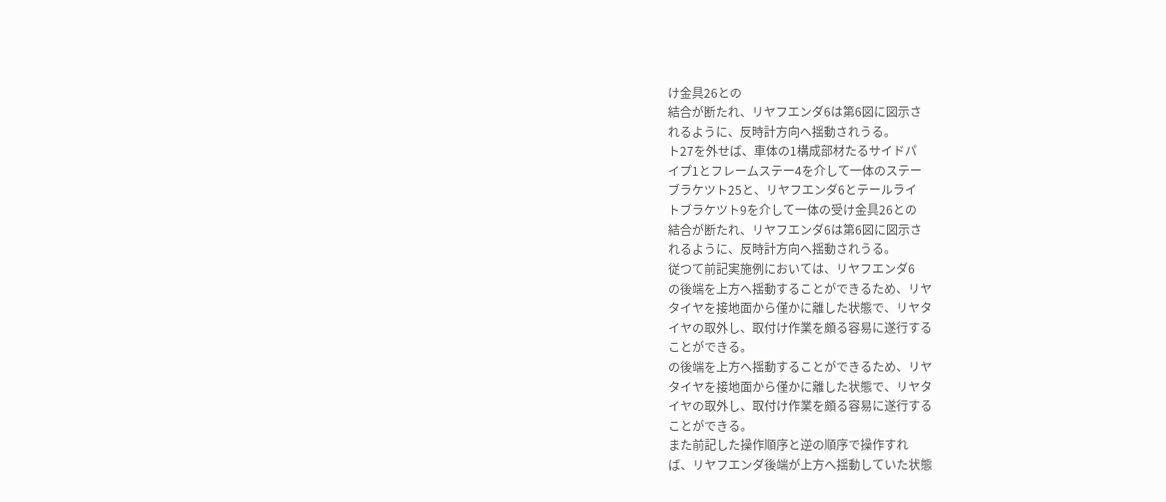け金具26との
結合が断たれ、リヤフエンダ6は第6図に図示さ
れるように、反時計方向へ揺動されうる。
ト27を外せば、車体の1構成部材たるサイドパ
イプ1とフレームステー4を介して一体のステー
ブラケツト25と、リヤフエンダ6とテールライ
トブラケツト9を介して一体の受け金具26との
結合が断たれ、リヤフエンダ6は第6図に図示さ
れるように、反時計方向へ揺動されうる。
従つて前記実施例においては、リヤフエンダ6
の後端を上方へ揺動することができるため、リヤ
タイヤを接地面から僅かに離した状態で、リヤタ
イヤの取外し、取付け作業を頗る容易に遂行する
ことができる。
の後端を上方へ揺動することができるため、リヤ
タイヤを接地面から僅かに離した状態で、リヤタ
イヤの取外し、取付け作業を頗る容易に遂行する
ことができる。
また前記した操作順序と逆の順序で操作すれ
ば、リヤフエンダ後端が上方へ揺動していた状態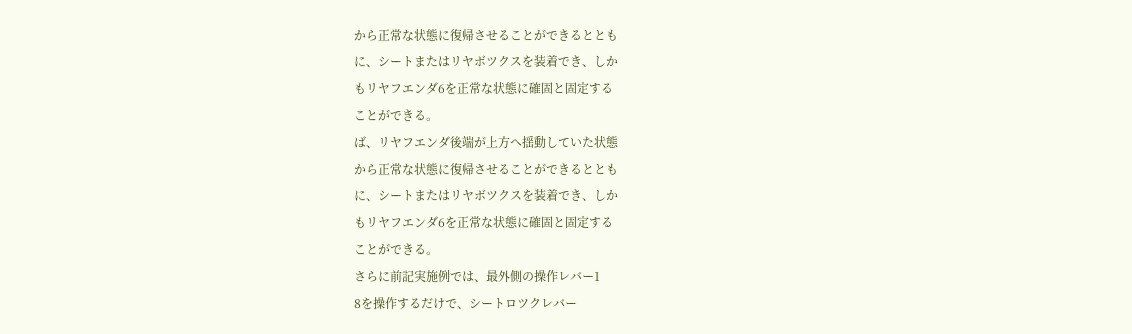から正常な状態に復帰させることができるととも
に、シートまたはリヤボツクスを装着でき、しか
もリヤフエンダ6を正常な状態に確固と固定する
ことができる。
ば、リヤフエンダ後端が上方へ揺動していた状態
から正常な状態に復帰させることができるととも
に、シートまたはリヤボツクスを装着でき、しか
もリヤフエンダ6を正常な状態に確固と固定する
ことができる。
さらに前記実施例では、最外側の操作レバー1
8を操作するだけで、シートロツクレバー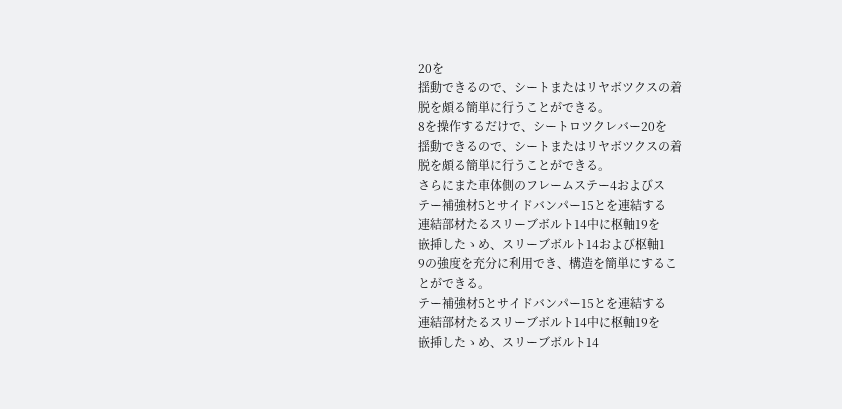20を
揺動できるので、シートまたはリヤボツクスの着
脱を頗る簡単に行うことができる。
8を操作するだけで、シートロツクレバー20を
揺動できるので、シートまたはリヤボツクスの着
脱を頗る簡単に行うことができる。
さらにまた車体側のフレームステー4およびス
テー補強材5とサイドバンパー15とを連結する
連結部材たるスリーブボルト14中に枢軸19を
嵌挿したゝめ、スリーブボルト14および枢軸1
9の強度を充分に利用でき、構造を簡単にするこ
とができる。
テー補強材5とサイドバンパー15とを連結する
連結部材たるスリーブボルト14中に枢軸19を
嵌挿したゝめ、スリーブボルト14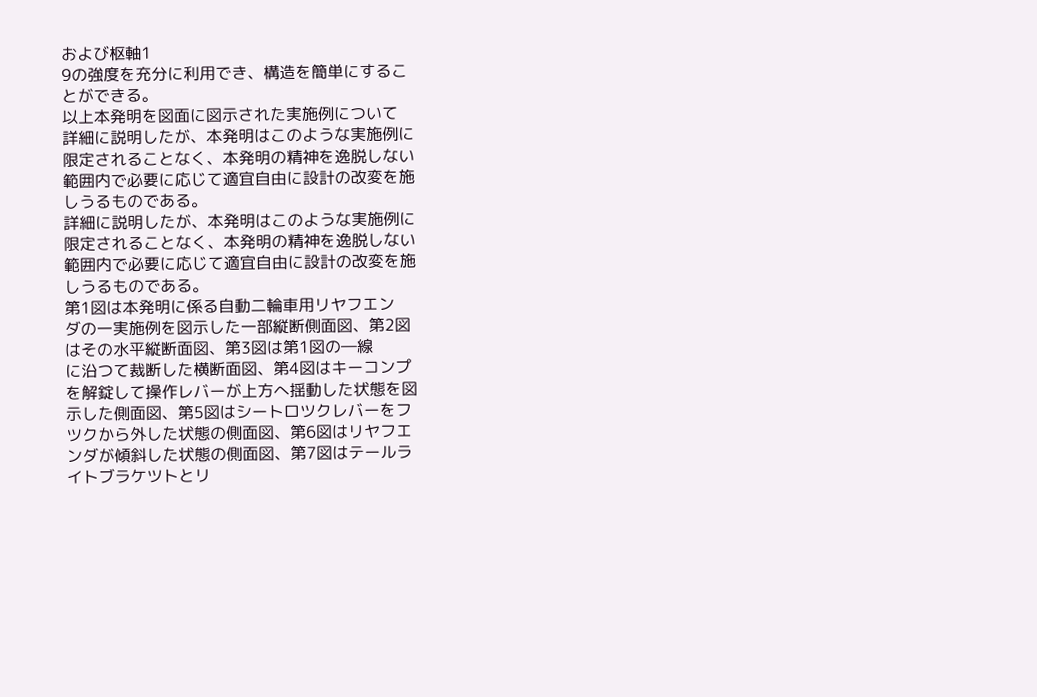および枢軸1
9の強度を充分に利用でき、構造を簡単にするこ
とができる。
以上本発明を図面に図示された実施例について
詳細に説明したが、本発明はこのような実施例に
限定されることなく、本発明の精神を逸脱しない
範囲内で必要に応じて適宜自由に設計の改変を施
しうるものである。
詳細に説明したが、本発明はこのような実施例に
限定されることなく、本発明の精神を逸脱しない
範囲内で必要に応じて適宜自由に設計の改変を施
しうるものである。
第1図は本発明に係る自動二輪車用リヤフエン
ダの一実施例を図示した一部縦断側面図、第2図
はその水平縦断面図、第3図は第1図の―線
に沿つて裁断した横断面図、第4図はキーコンプ
を解錠して操作レバーが上方へ揺動した状態を図
示した側面図、第5図はシートロツクレバーをフ
ツクから外した状態の側面図、第6図はリヤフエ
ンダが傾斜した状態の側面図、第7図はテールラ
イトブラケツトとリ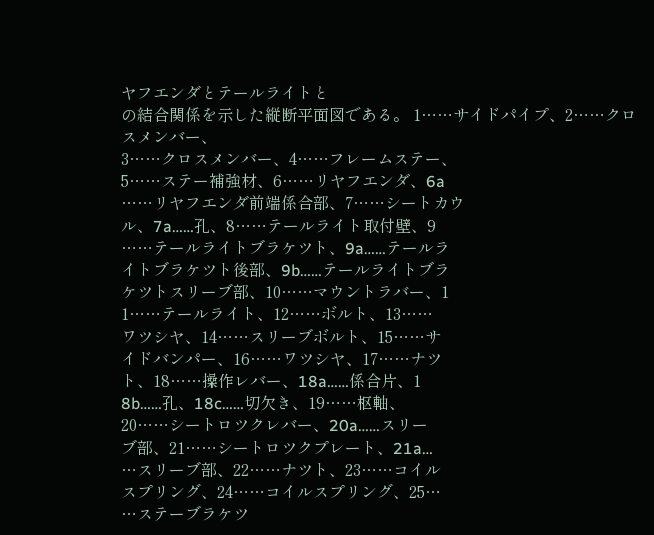ヤフエンダとテールライトと
の結合関係を示した縦断平面図である。 1……サイドパイプ、2……クロスメンバー、
3……クロスメンバー、4……フレームステー、
5……ステー補強材、6……リヤフエンダ、6a
……リヤフエンダ前端係合部、7……シートカウ
ル、7a……孔、8……テールライト取付壁、9
……テールライトブラケツト、9a……テールラ
イトブラケツト後部、9b……テールライトブラ
ケツトスリーブ部、10……マウントラバー、1
1……テールライト、12……ボルト、13……
ワツシヤ、14……スリーブボルト、15……サ
イドバンパー、16……ワツシヤ、17……ナツ
ト、18……操作レバー、18a……係合片、1
8b……孔、18c……切欠き、19……枢軸、
20……シートロツクレバー、20a……スリー
ブ部、21……シートロツクプレート、21a…
…スリーブ部、22……ナツト、23……コイル
スプリング、24……コイルスプリング、25…
…ステーブラケツ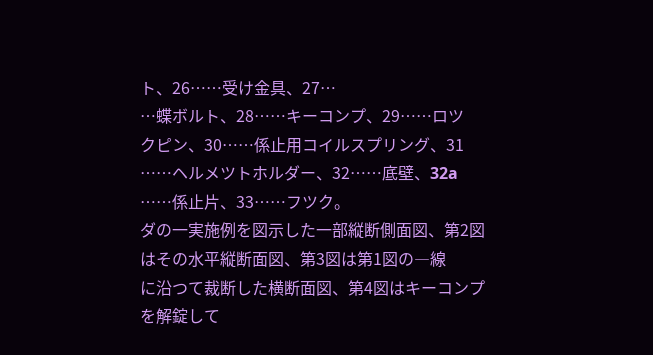ト、26……受け金具、27…
…蝶ボルト、28……キーコンプ、29……ロツ
クピン、30……係止用コイルスプリング、31
……ヘルメツトホルダー、32……底壁、32a
……係止片、33……フツク。
ダの一実施例を図示した一部縦断側面図、第2図
はその水平縦断面図、第3図は第1図の―線
に沿つて裁断した横断面図、第4図はキーコンプ
を解錠して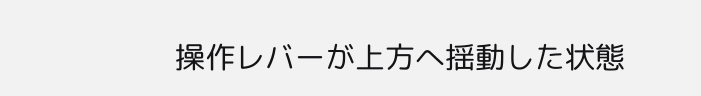操作レバーが上方へ揺動した状態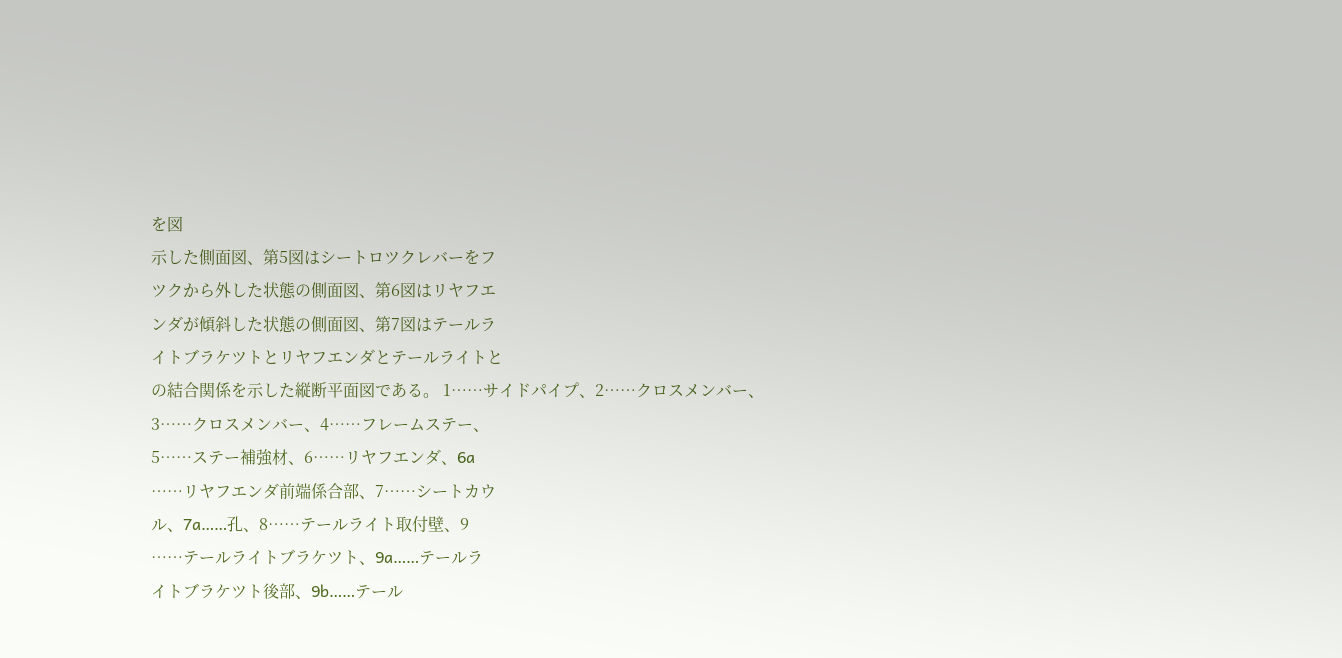を図
示した側面図、第5図はシートロツクレバーをフ
ツクから外した状態の側面図、第6図はリヤフエ
ンダが傾斜した状態の側面図、第7図はテールラ
イトブラケツトとリヤフエンダとテールライトと
の結合関係を示した縦断平面図である。 1……サイドパイプ、2……クロスメンバー、
3……クロスメンバー、4……フレームステー、
5……ステー補強材、6……リヤフエンダ、6a
……リヤフエンダ前端係合部、7……シートカウ
ル、7a……孔、8……テールライト取付壁、9
……テールライトブラケツト、9a……テールラ
イトブラケツト後部、9b……テール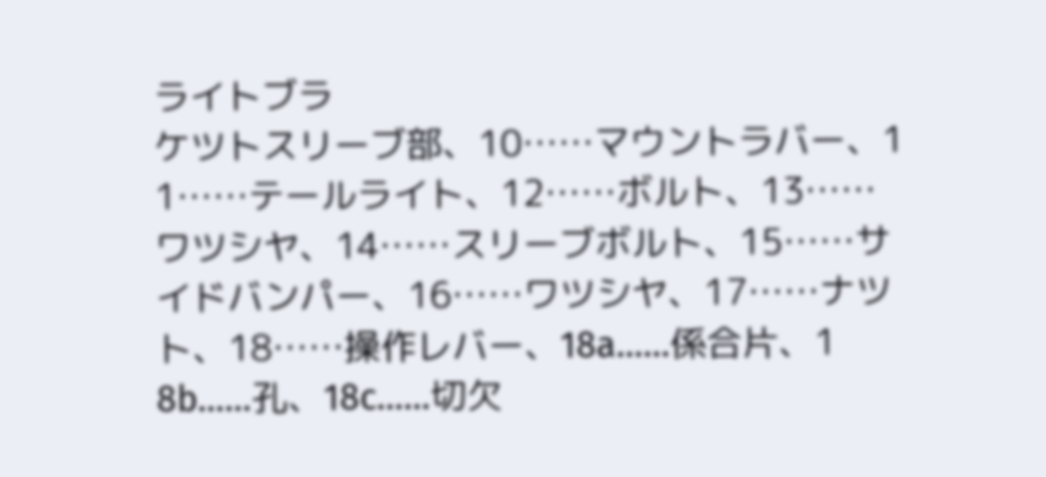ライトブラ
ケツトスリーブ部、10……マウントラバー、1
1……テールライト、12……ボルト、13……
ワツシヤ、14……スリーブボルト、15……サ
イドバンパー、16……ワツシヤ、17……ナツ
ト、18……操作レバー、18a……係合片、1
8b……孔、18c……切欠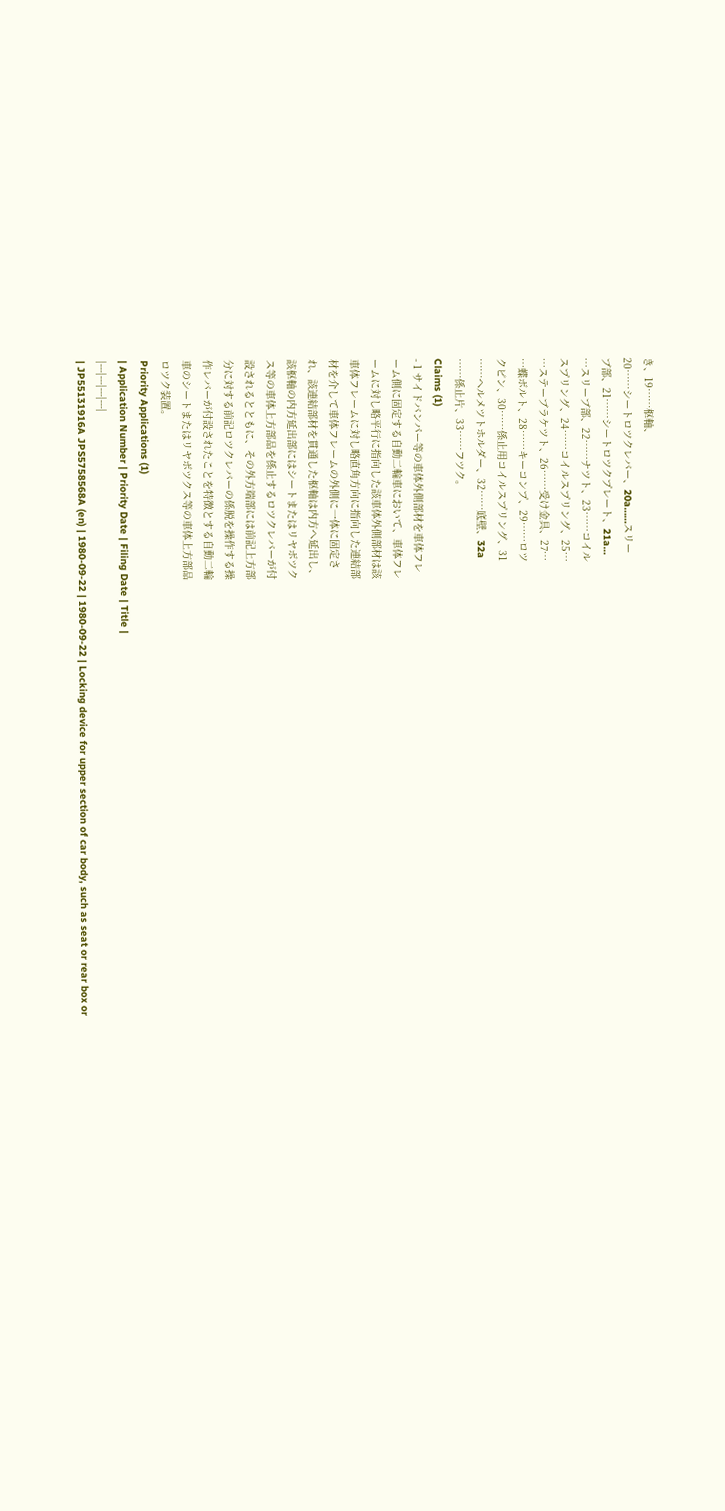き、19……枢軸、
20……シートロツクレバー、20a……スリー
ブ部、21……シートロツクプレート、21a…
…スリーブ部、22……ナツト、23……コイル
スプリング、24……コイルスプリング、25…
…ステーブラケツト、26……受け金具、27…
…蝶ボルト、28……キーコンプ、29……ロツ
クピン、30……係止用コイルスプリング、31
……ヘルメツトホルダー、32……底壁、32a
……係止片、33……フツク。
Claims (1)
- 1 サイドバンパー等の車体外側部材を車体フレ
ーム側に固定する自動二輪車において、車体フレ
ームに対し略平行に指向した該車体外側部材は該
車体フレームに対し略直角方向に指向した連結部
材を介して車体フレームの外側に一体に固定さ
れ、該連結部材を貫通した枢軸は内方へ延出し、
該枢軸の内方延出部にはシートまたはリヤボツク
ス等の車体上方部品を係止するロツクレバーが付
設されるとともに、その外方端部には前記上方部
分に対する前記ロツクレバーの係脱を操作する操
作レバーが付設されたことを特徴とする自動二輪
車のシートまたはリヤボツクス等の車体上方部品
ロツク装置。
Priority Applications (1)
| Application Number | Priority Date | Filing Date | Title |
|---|---|---|---|
| JP55131916A JPS5758568A (en) | 1980-09-22 | 1980-09-22 | Locking device for upper section of car body, such as seat or rear box or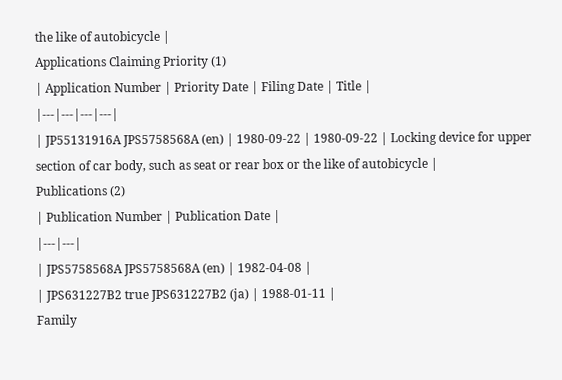the like of autobicycle |
Applications Claiming Priority (1)
| Application Number | Priority Date | Filing Date | Title |
|---|---|---|---|
| JP55131916A JPS5758568A (en) | 1980-09-22 | 1980-09-22 | Locking device for upper section of car body, such as seat or rear box or the like of autobicycle |
Publications (2)
| Publication Number | Publication Date |
|---|---|
| JPS5758568A JPS5758568A (en) | 1982-04-08 |
| JPS631227B2 true JPS631227B2 (ja) | 1988-01-11 |
Family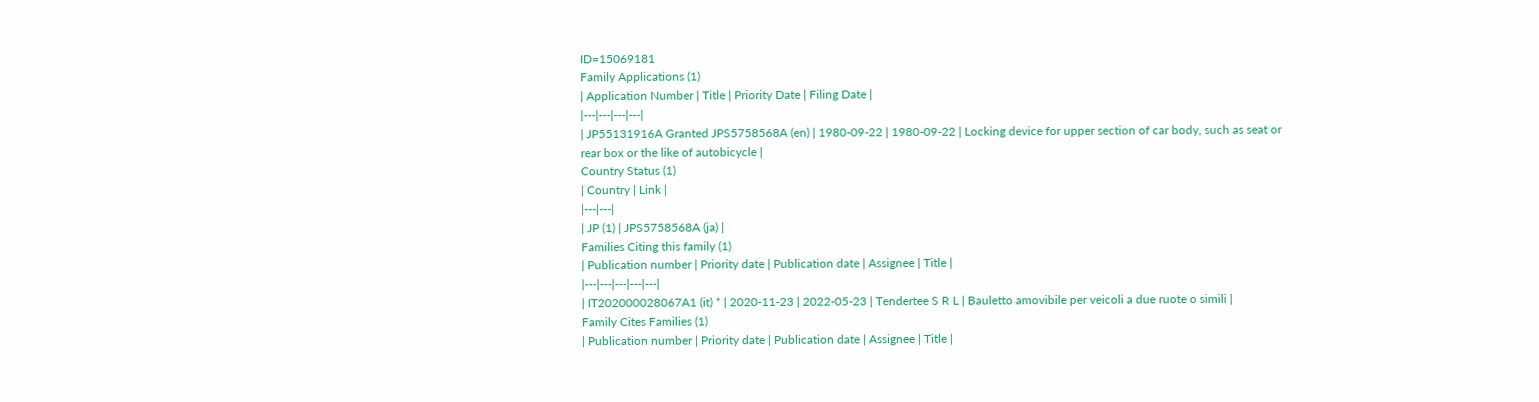ID=15069181
Family Applications (1)
| Application Number | Title | Priority Date | Filing Date |
|---|---|---|---|
| JP55131916A Granted JPS5758568A (en) | 1980-09-22 | 1980-09-22 | Locking device for upper section of car body, such as seat or rear box or the like of autobicycle |
Country Status (1)
| Country | Link |
|---|---|
| JP (1) | JPS5758568A (ja) |
Families Citing this family (1)
| Publication number | Priority date | Publication date | Assignee | Title |
|---|---|---|---|---|
| IT202000028067A1 (it) * | 2020-11-23 | 2022-05-23 | Tendertee S R L | Bauletto amovibile per veicoli a due ruote o simili |
Family Cites Families (1)
| Publication number | Priority date | Publication date | Assignee | Title |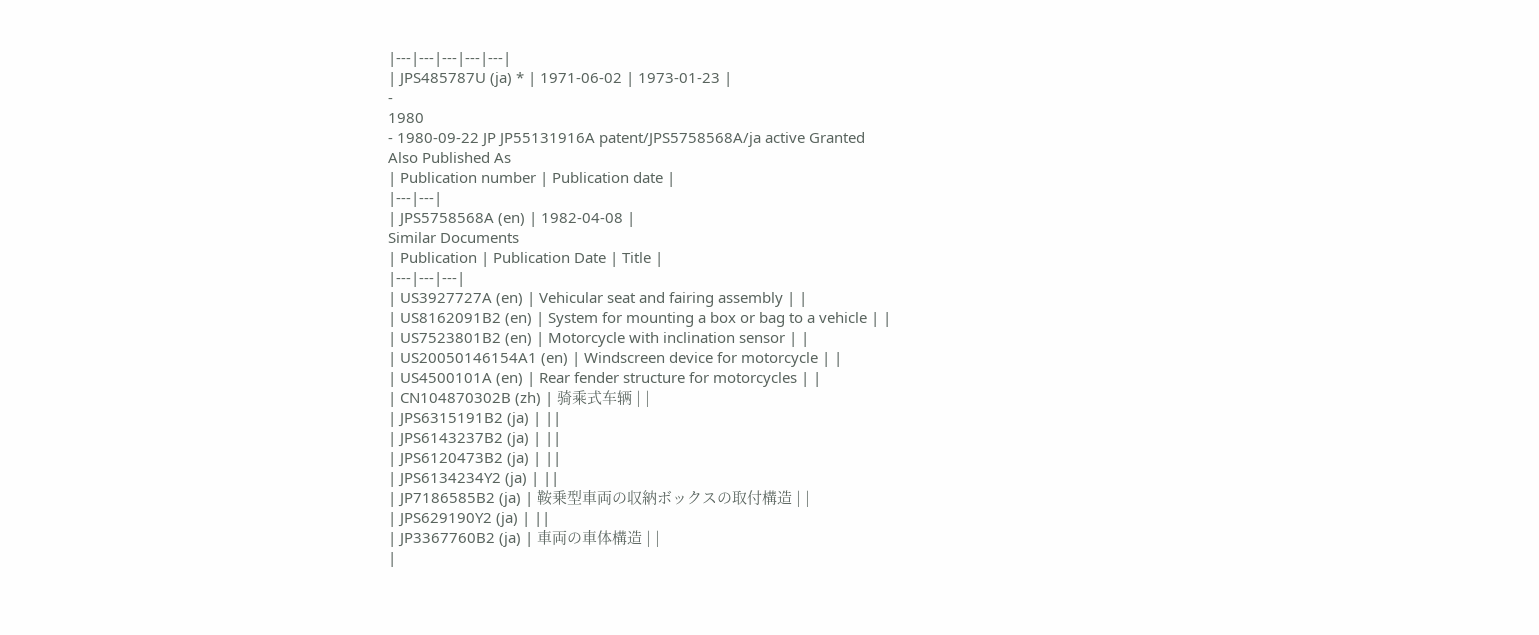|---|---|---|---|---|
| JPS485787U (ja) * | 1971-06-02 | 1973-01-23 |
-
1980
- 1980-09-22 JP JP55131916A patent/JPS5758568A/ja active Granted
Also Published As
| Publication number | Publication date |
|---|---|
| JPS5758568A (en) | 1982-04-08 |
Similar Documents
| Publication | Publication Date | Title |
|---|---|---|
| US3927727A (en) | Vehicular seat and fairing assembly | |
| US8162091B2 (en) | System for mounting a box or bag to a vehicle | |
| US7523801B2 (en) | Motorcycle with inclination sensor | |
| US20050146154A1 (en) | Windscreen device for motorcycle | |
| US4500101A (en) | Rear fender structure for motorcycles | |
| CN104870302B (zh) | 骑乘式车辆 | |
| JPS6315191B2 (ja) | ||
| JPS6143237B2 (ja) | ||
| JPS6120473B2 (ja) | ||
| JPS6134234Y2 (ja) | ||
| JP7186585B2 (ja) | 鞍乗型車両の収納ボックスの取付構造 | |
| JPS629190Y2 (ja) | ||
| JP3367760B2 (ja) | 車両の車体構造 | |
|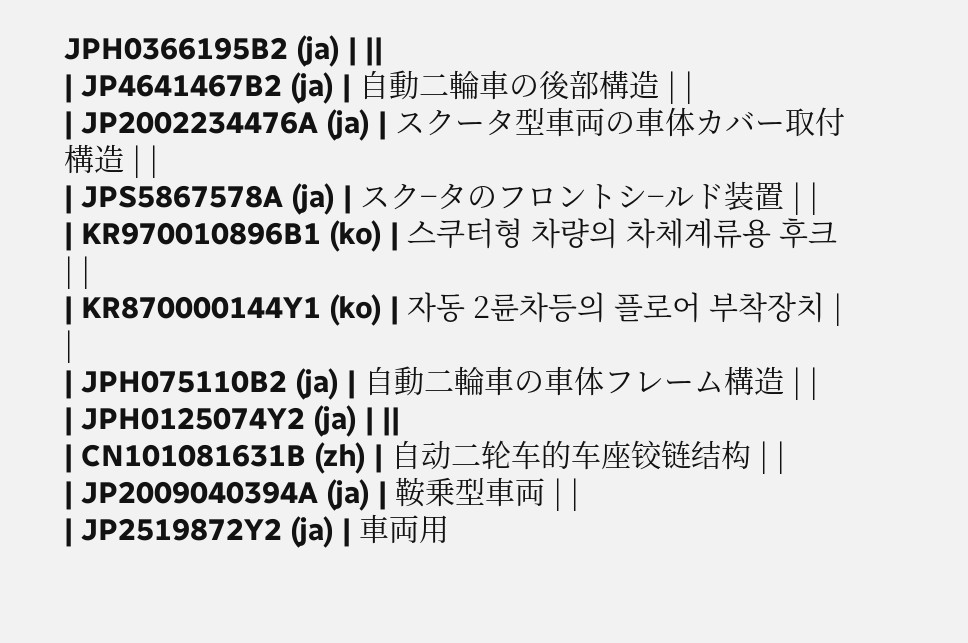JPH0366195B2 (ja) | ||
| JP4641467B2 (ja) | 自動二輪車の後部構造 | |
| JP2002234476A (ja) | スクータ型車両の車体カバー取付構造 | |
| JPS5867578A (ja) | スク−タのフロントシ−ルド装置 | |
| KR970010896B1 (ko) | 스쿠터형 차량의 차체계류용 후크 | |
| KR870000144Y1 (ko) | 자동 2륜차등의 플로어 부착장치 | |
| JPH075110B2 (ja) | 自動二輪車の車体フレーム構造 | |
| JPH0125074Y2 (ja) | ||
| CN101081631B (zh) | 自动二轮车的车座铰链结构 | |
| JP2009040394A (ja) | 鞍乗型車両 | |
| JP2519872Y2 (ja) | 車両用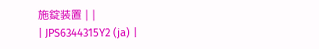施錠装置 | |
| JPS6344315Y2 (ja) |